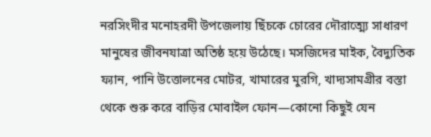নরসিংদীর মনোহরদী উপজেলায় ছিঁচকে চোরের দৌরাত্ম্যে সাধারণ মানুষের জীবনযাত্রা অতিষ্ঠ হয়ে উঠেছে। মসজিদের মাইক, বৈদ্যুতিক ফ্যান, পানি উত্তোলনের মোটর, খামারের মুরগি, খাদ্যসামগ্রীর বস্তা থেকে শুরু করে বাড়ির মোবাইল ফোন—কোনো কিছুই যেন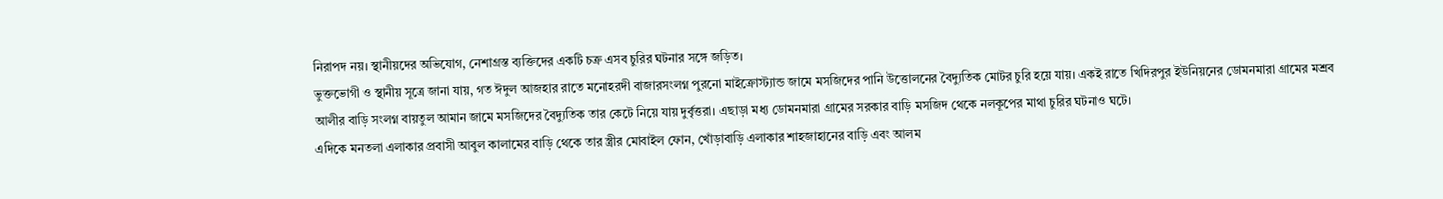নিরাপদ নয়। স্থানীয়দের অভিযোগ, নেশাগ্রস্ত ব্যক্তিদের একটি চক্র এসব চুরির ঘটনার সঙ্গে জড়িত।
ভুক্তভোগী ও স্থানীয় সূত্রে জানা যায়, গত ঈদুল আজহার রাতে মনোহরদী বাজারসংলগ্ন পুরনো মাইক্রোস্ট্যান্ড জামে মসজিদের পানি উত্তোলনের বৈদ্যুতিক মোটর চুরি হয়ে যায়। একই রাতে খিদিরপুর ইউনিয়নের ডোমনমারা গ্রামের মশ্রব আলীর বাড়ি সংলগ্ন বায়তুল আমান জামে মসজিদের বৈদ্যুতিক তার কেটে নিয়ে যায় দুর্বৃত্তরা। এছাড়া মধ্য ডোমনমারা গ্রামের সরকার বাড়ি মসজিদ থেকে নলকূপের মাথা চুরির ঘটনাও ঘটে।
এদিকে মনতলা এলাকার প্রবাসী আবুল কালামের বাড়ি থেকে তার স্ত্রীর মোবাইল ফোন, খোঁড়াবাড়ি এলাকার শাহজাহানের বাড়ি এবং আলম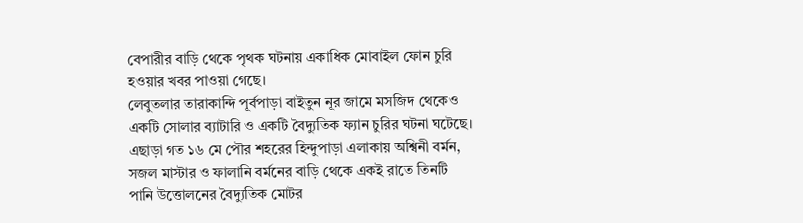বেপারীর বাড়ি থেকে পৃথক ঘটনায় একাধিক মোবাইল ফোন চুরি হওয়ার খবর পাওয়া গেছে।
লেবুতলার তারাকান্দি পূর্বপাড়া বাইতুন নূর জামে মসজিদ থেকেও একটি সোলার ব্যাটারি ও একটি বৈদ্যুতিক ফ্যান চুরির ঘটনা ঘটেছে। এছাড়া গত ১৬ মে পৌর শহরের হিন্দুপাড়া এলাকায় অশ্বিনী বর্মন, সজল মাস্টার ও ফালানি বর্মনের বাড়ি থেকে একই রাতে তিনটি পানি উত্তোলনের বৈদ্যুতিক মোটর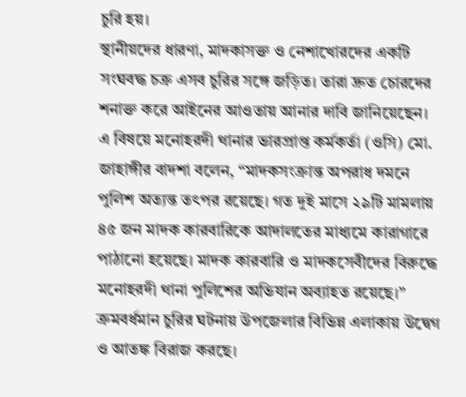চুরি হয়।
স্থানীয়দের ধারণা, মাদকাসক্ত ও নেশাখোরদের একটি সংঘবদ্ধ চক্র এসব চুরির সঙ্গে জড়িত। তারা দ্রুত চোরদের শনাক্ত করে আইনের আওতায় আনার দাবি জানিয়েছেন।
এ বিষয়ে মনোহরদী থানার ভারপ্রাপ্ত কর্মকর্তা (ওসি) মো. জাহাঙ্গীর বাদশা বলেন, “মাদকসংক্রান্ত অপরাধ দমনে পুলিশ অত্যন্ত তৎপর রয়েছে। গত দুই মাসে ২৯টি মামলায় ৪৫ জন মাদক কারবারিকে আদালতের মাধ্যমে কারাগারে পাঠানো হয়েছে। মাদক কারবারি ও মাদকসেবীদের বিরুদ্ধে মনোহরদী থানা পুলিশের অভিযান অব্যাহত রয়েছে।”
ক্রমবর্ধমান চুরির ঘটনায় উপজেলার বিভিন্ন এলাকায় উদ্বেগ ও আতঙ্ক বিরাজ করছে।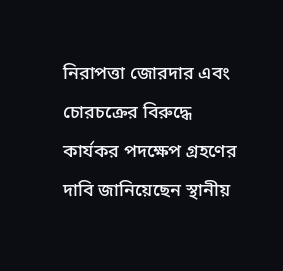নিরাপত্তা জোরদার এবং চোরচক্রের বিরুদ্ধে কার্যকর পদক্ষেপ গ্রহণের দাবি জানিয়েছেন স্থানীয়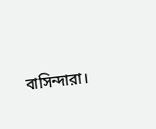বাসিন্দারা।